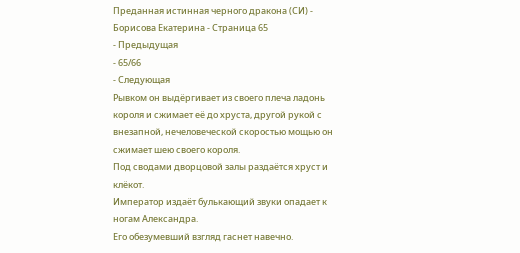Преданная истинная черного дракона (СИ) - Борисова Екатерина - Страница 65
- Предыдущая
- 65/66
- Следующая
Рывком он выдёргивает из своего плеча ладонь короля и сжимает её до хруста, другой рукой с внезапной, нечеловеческой скоростью мощью он сжимает шею своего короля.
Под сводами дворцовой залы раздаётся хруст и клёкот.
Император издаёт булькающий звуки опадает к ногам Александра.
Его обезумевший взгляд гаснет навечно.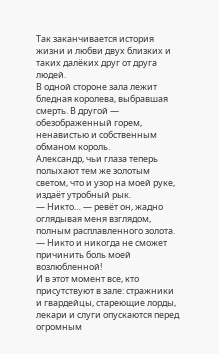Так заканчивается история жизни и любви двух близких и таких далёких друг от друга людей.
В одной стороне зала лежит бледная королева, выбравшая смерть. В другой — обезображенный горем, ненавистью и собственным обманом король.
Александр, чьи глаза теперь полыхают тем же золотым светом, что и узор на моей руке, издаёт утробный рык.
— Никто… — ревёт он, жадно оглядывая меня взглядом, полным расплавленного золота. — Никто и никогда не сможет причинить боль моей возлюбленной!
И в этот момент все, кто присутствуют в зале: стражники и гвардейцы, стареющие лорды, лекари и слуги опускаются перед огромным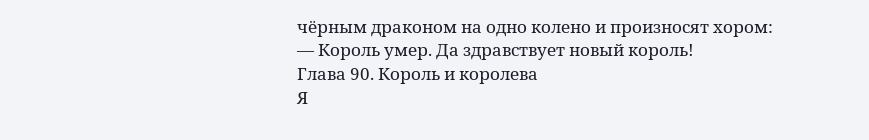чёрным драконом на одно колено и произносят хором:
— Король умер. Да здравствует новый король!
Глава 90. Король и королева
Я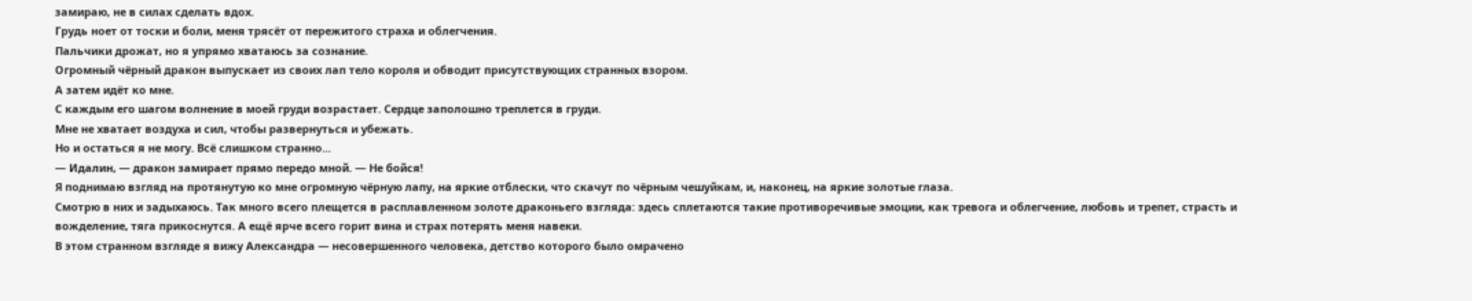замираю, не в силах сделать вдох.
Грудь ноет от тоски и боли, меня трясёт от пережитого страха и облегчения.
Пальчики дрожат, но я упрямо хватаюсь за сознание.
Огромный чёрный дракон выпускает из своих лап тело короля и обводит присутствующих странных взором.
А затем идёт ко мне.
С каждым его шагом волнение в моей груди возрастает. Сердце заполошно треплется в груди.
Мне не хватает воздуха и сил, чтобы развернуться и убежать.
Но и остаться я не могу. Всё слишком странно...
— Идалин, — дракон замирает прямо передо мной. — Не бойся!
Я поднимаю взгляд на протянутую ко мне огромную чёрную лапу, на яркие отблески, что скачут по чёрным чешуйкам, и, наконец, на яркие золотые глаза.
Смотрю в них и задыхаюсь. Так много всего плещется в расплавленном золоте драконьего взгляда: здесь сплетаются такие противоречивые эмоции, как тревога и облегчение, любовь и трепет, страсть и вожделение, тяга прикоснутся. А ещё ярче всего горит вина и страх потерять меня навеки.
В этом странном взгляде я вижу Александра — несовершенного человека, детство которого было омрачено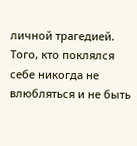личной трагедией. Того, кто поклялся себе никогда не влюбляться и не быть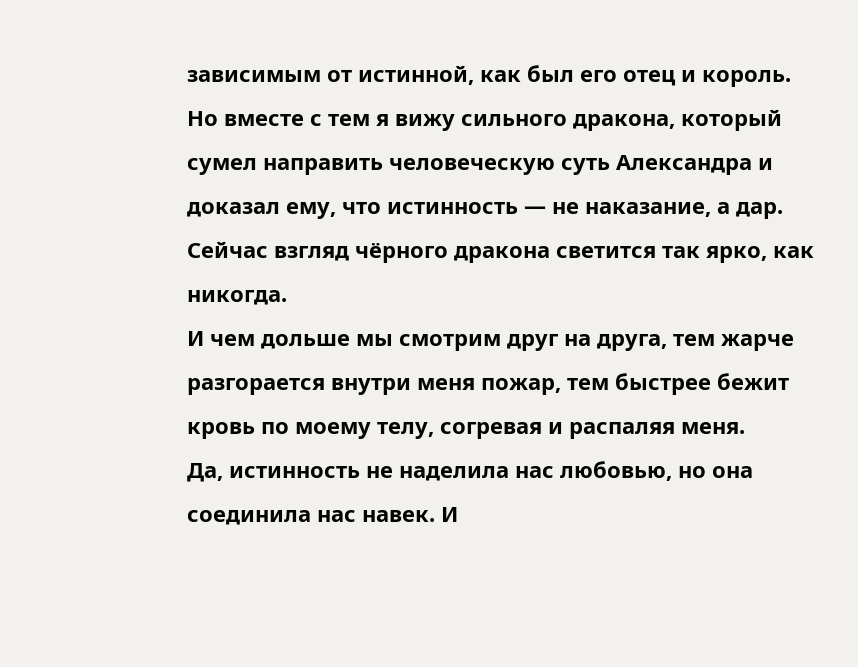зависимым от истинной, как был его отец и король.
Но вместе с тем я вижу сильного дракона, который сумел направить человеческую суть Александра и доказал ему, что истинность — не наказание, а дар.
Сейчас взгляд чёрного дракона светится так ярко, как никогда.
И чем дольше мы смотрим друг на друга, тем жарче разгорается внутри меня пожар, тем быстрее бежит кровь по моему телу, согревая и распаляя меня.
Да, истинность не наделила нас любовью, но она соединила нас навек. И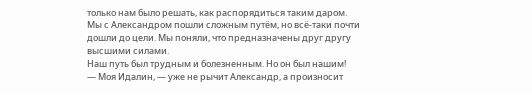только нам было решать, как распорядиться таким даром.
Мы с Александром пошли сложным путём, но всё-таки почти дошли до цели. Мы поняли, что предназначены друг другу высшими силами.
Наш путь был трудным и болезненным. Но он был нашим!
— Моя Идалин, — уже не рычит Александр, а произносит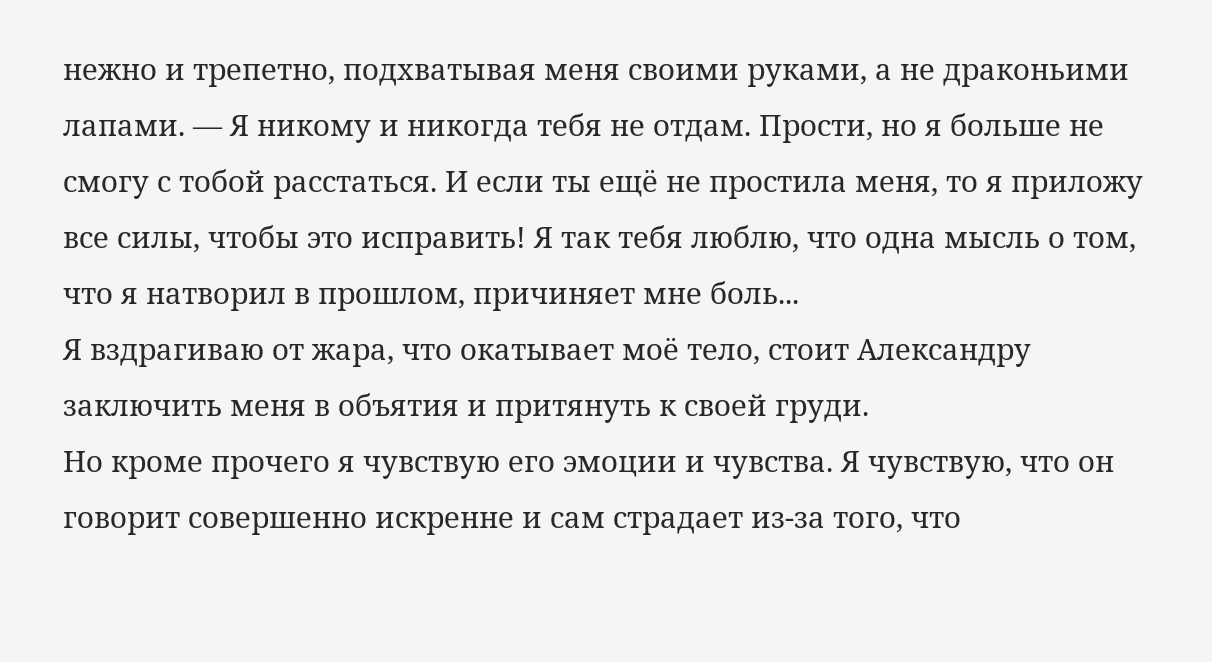нежно и трепетно, подхватывая меня своими руками, а не драконьими лапами. — Я никому и никогда тебя не отдам. Прости, но я больше не смогу с тобой расстаться. И если ты ещё не простила меня, то я приложу все силы, чтобы это исправить! Я так тебя люблю, что одна мысль о том, что я натворил в прошлом, причиняет мне боль...
Я вздрагиваю от жара, что окатывает моё тело, стоит Александру заключить меня в объятия и притянуть к своей груди.
Но кроме прочего я чувствую его эмоции и чувства. Я чувствую, что он говорит совершенно искренне и сам страдает из-за того, что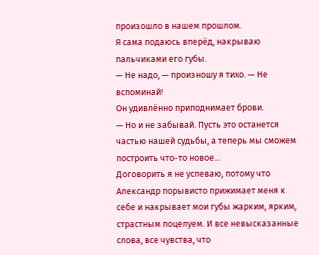произошло в нашем прошлом.
Я сама подаюсь вперёд, накрываю пальчиками его губы.
— Не надо, — произношу я тихо. — Не вспоминай!
Он удивлённо приподнимает брови.
— Но и не забывай. Пусть это останется частью нашей судьбы, а теперь мы сможем построить что-то новое...
Договорить я не успеваю, потому что Александр порывисто прижимает меня к себе и накрывает мои губы жарким, ярким, страстным поцелуем. И все невысказанные слова, все чувства, что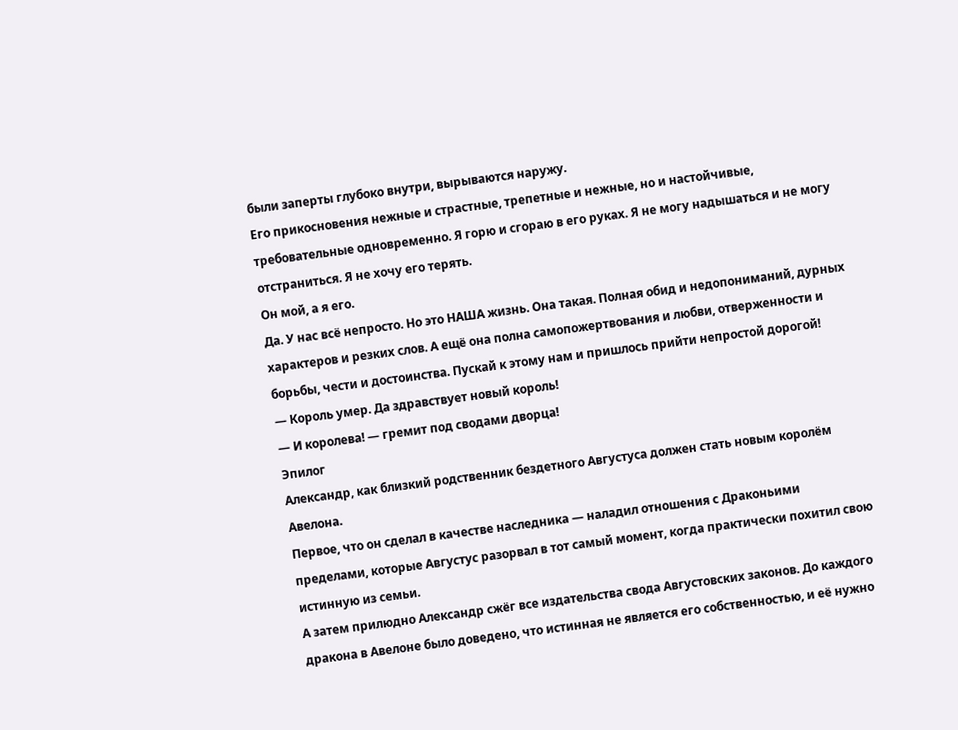были заперты глубоко внутри, вырываются наружу.
Его прикосновения нежные и страстные, трепетные и нежные, но и настойчивые, требовательные одновременно. Я горю и сгораю в его руках. Я не могу надышаться и не могу отстраниться. Я не хочу его терять.
Он мой, а я его.
Да. У нас всё непросто. Но это НАША жизнь. Она такая. Полная обид и недопониманий, дурных характеров и резких слов. А ещё она полна самопожертвования и любви, отверженности и борьбы, чести и достоинства. Пускай к этому нам и пришлось прийти непростой дорогой!
— Король умер. Да здравствует новый король!
— И королева! — гремит под сводами дворца!
Эпилог
Александр, как близкий родственник бездетного Августуса должен стать новым королём Авелона.
Первое, что он сделал в качестве наследника — наладил отношения с Драконьими пределами, которые Августус разорвал в тот самый момент, когда практически похитил свою истинную из семьи.
А затем прилюдно Александр сжёг все издательства свода Августовских законов. До каждого дракона в Авелоне было доведено, что истинная не является его собственностью, и её нужно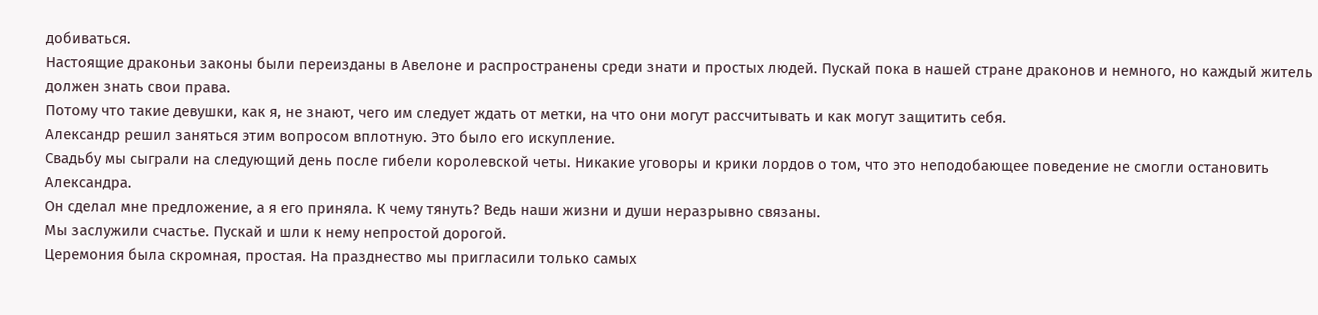добиваться.
Настоящие драконьи законы были переизданы в Авелоне и распространены среди знати и простых людей. Пускай пока в нашей стране драконов и немного, но каждый житель должен знать свои права.
Потому что такие девушки, как я, не знают, чего им следует ждать от метки, на что они могут рассчитывать и как могут защитить себя.
Александр решил заняться этим вопросом вплотную. Это было его искупление.
Свадьбу мы сыграли на следующий день после гибели королевской четы. Никакие уговоры и крики лордов о том, что это неподобающее поведение не смогли остановить Александра.
Он сделал мне предложение, а я его приняла. К чему тянуть? Ведь наши жизни и души неразрывно связаны.
Мы заслужили счастье. Пускай и шли к нему непростой дорогой.
Церемония была скромная, простая. На празднество мы пригласили только самых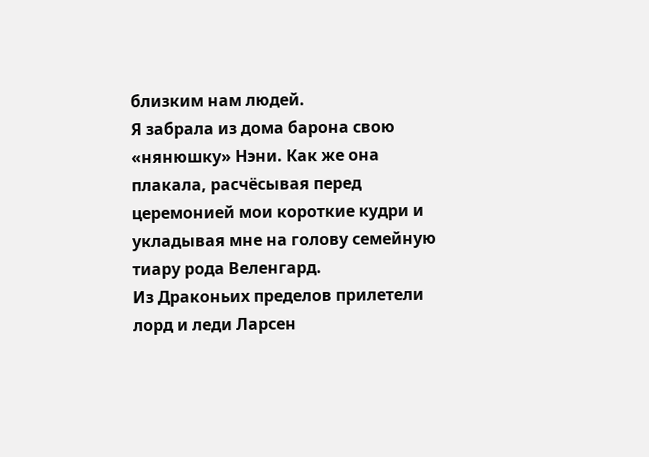близким нам людей.
Я забрала из дома барона свою «нянюшку» Нэни. Как же она плакала, расчёсывая перед церемонией мои короткие кудри и укладывая мне на голову семейную тиару рода Веленгард.
Из Драконьих пределов прилетели лорд и леди Ларсен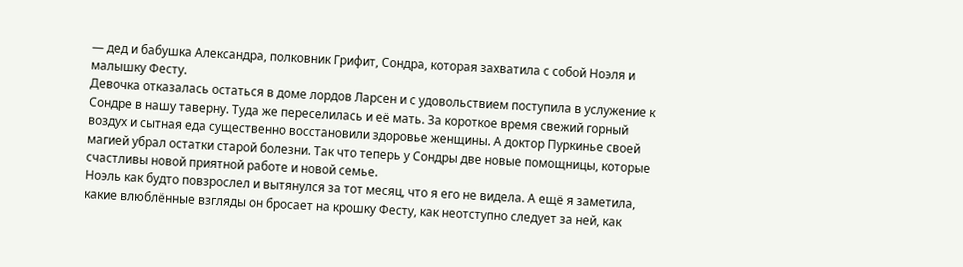— дед и бабушка Александра, полковник Грифит, Сондра, которая захватила с собой Ноэля и малышку Фесту.
Девочка отказалась остаться в доме лордов Ларсен и с удовольствием поступила в услужение к Сондре в нашу таверну. Туда же переселилась и её мать. За короткое время свежий горный воздух и сытная еда существенно восстановили здоровье женщины. А доктор Пуркинье своей магией убрал остатки старой болезни. Так что теперь у Сондры две новые помощницы, которые счастливы новой приятной работе и новой семье.
Ноэль как будто повзрослел и вытянулся за тот месяц, что я его не видела. А ещё я заметила, какие влюблённые взгляды он бросает на крошку Фесту, как неотступно следует за ней, как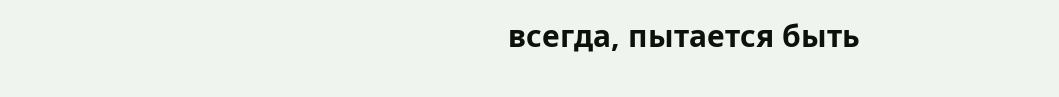всегда, пытается быть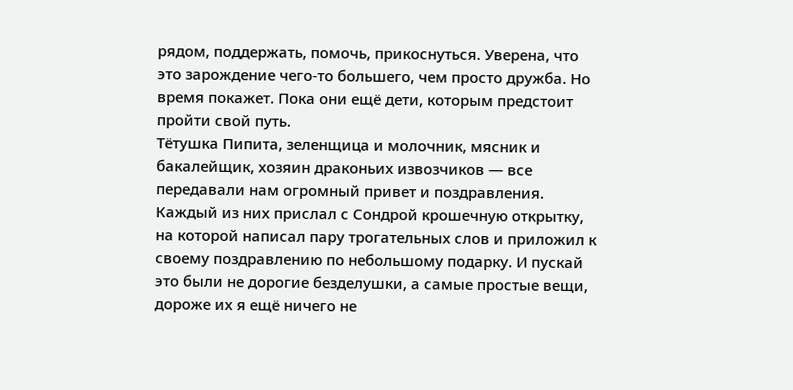рядом, поддержать, помочь, прикоснуться. Уверена, что это зарождение чего-то большего, чем просто дружба. Но время покажет. Пока они ещё дети, которым предстоит пройти свой путь.
Тётушка Пипита, зеленщица и молочник, мясник и бакалейщик, хозяин драконьих извозчиков — все передавали нам огромный привет и поздравления. Каждый из них прислал с Сондрой крошечную открытку, на которой написал пару трогательных слов и приложил к своему поздравлению по небольшому подарку. И пускай это были не дорогие безделушки, а самые простые вещи, дороже их я ещё ничего не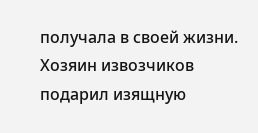получала в своей жизни. Хозяин извозчиков подарил изящную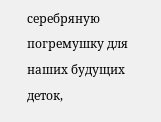серебряную погремушку для наших будущих деток,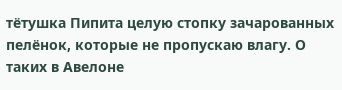тётушка Пипита целую стопку зачарованных пелёнок, которые не пропускаю влагу. О таких в Авелоне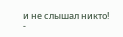и не слышал никто!
-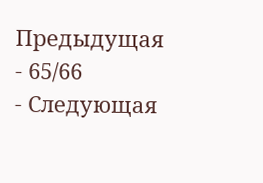Предыдущая
- 65/66
- Следующая